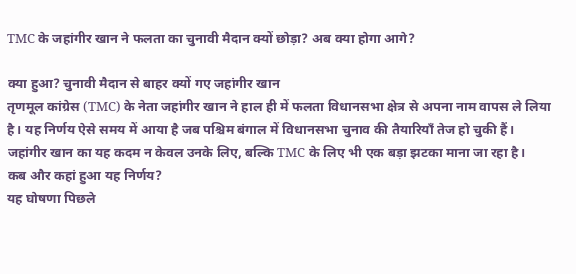TMC के जहांगीर खान ने फलता का चुनावी मैदान क्यों छोड़ा? अब क्या होगा आगे?

क्या हुआ? चुनावी मैदान से बाहर क्यों गए जहांगीर खान
तृणमूल कांग्रेस (TMC) के नेता जहांगीर खान ने हाल ही में फलता विधानसभा क्षेत्र से अपना नाम वापस ले लिया है। यह निर्णय ऐसे समय में आया है जब पश्चिम बंगाल में विधानसभा चुनाव की तैयारियाँ तेज हो चुकी हैं। जहांगीर खान का यह कदम न केवल उनके लिए, बल्कि TMC के लिए भी एक बड़ा झटका माना जा रहा है।
कब और कहां हुआ यह निर्णय?
यह घोषणा पिछले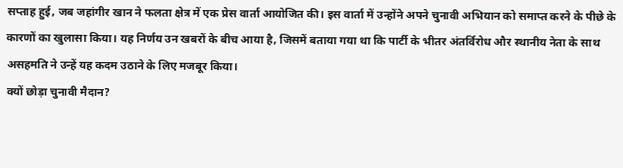सप्ताह हुई, जब जहांगीर खान ने फलता क्षेत्र में एक प्रेस वार्ता आयोजित की। इस वार्ता में उन्होंने अपने चुनावी अभियान को समाप्त करने के पीछे के कारणों का खुलासा किया। यह निर्णय उन खबरों के बीच आया है, जिसमें बताया गया था कि पार्टी के भीतर अंतर्विरोध और स्थानीय नेता के साथ असहमति ने उन्हें यह कदम उठाने के लिए मजबूर किया।
क्यों छोड़ा चुनावी मैदान?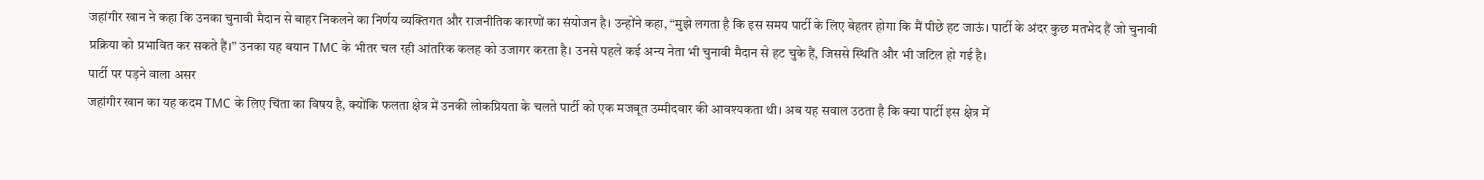जहांगीर खान ने कहा कि उनका चुनावी मैदान से बाहर निकलने का निर्णय व्यक्तिगत और राजनीतिक कारणों का संयोजन है। उन्होंने कहा, “मुझे लगता है कि इस समय पार्टी के लिए बेहतर होगा कि मैं पीछे हट जाऊं। पार्टी के अंदर कुछ मतभेद हैं जो चुनावी प्रक्रिया को प्रभावित कर सकते हैं।” उनका यह बयान TMC के भीतर चल रही आंतरिक कलह को उजागर करता है। उनसे पहले कई अन्य नेता भी चुनावी मैदान से हट चुके हैं, जिससे स्थिति और भी जटिल हो गई है।
पार्टी पर पड़ने वाला असर
जहांगीर खान का यह कदम TMC के लिए चिंता का विषय है, क्योंकि फलता क्षेत्र में उनकी लोकप्रियता के चलते पार्टी को एक मजबूत उम्मीदवार की आवश्यकता थी। अब यह सवाल उठता है कि क्या पार्टी इस क्षेत्र में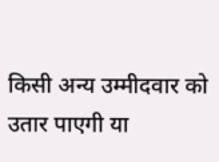किसी अन्य उम्मीदवार को उतार पाएगी या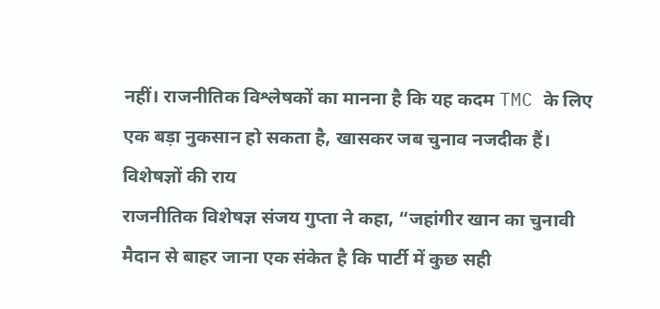नहीं। राजनीतिक विश्लेषकों का मानना है कि यह कदम TMC के लिए एक बड़ा नुकसान हो सकता है, खासकर जब चुनाव नजदीक हैं।
विशेषज्ञों की राय
राजनीतिक विशेषज्ञ संजय गुप्ता ने कहा, “जहांगीर खान का चुनावी मैदान से बाहर जाना एक संकेत है कि पार्टी में कुछ सही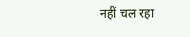नहीं चल रहा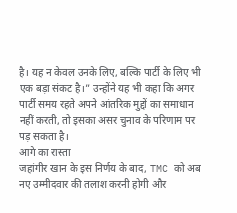है। यह न केवल उनके लिए, बल्कि पार्टी के लिए भी एक बड़ा संकट है।” उन्होंने यह भी कहा कि अगर पार्टी समय रहते अपने आंतरिक मुद्दों का समाधान नहीं करती, तो इसका असर चुनाव के परिणाम पर पड़ सकता है।
आगे का रास्ता
जहांगीर खान के इस निर्णय के बाद, TMC को अब नए उम्मीदवार की तलाश करनी होगी और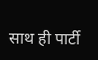साथ ही पार्टी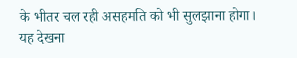के भीतर चल रही असहमति को भी सुलझाना होगा। यह देखना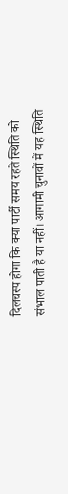दिलचस्प होगा कि क्या पार्टी समय रहते स्थिति को संभाल पाती है या नहीं। आगामी चुनावों में यह स्थिति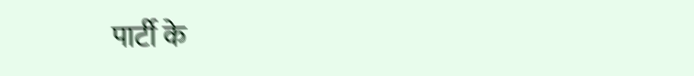पार्टी के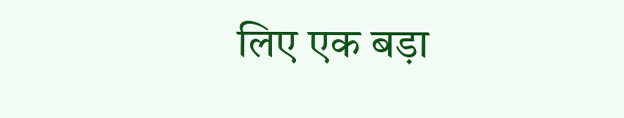लिए एक बड़ा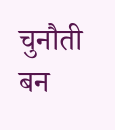चुनौती बन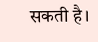सकती है।